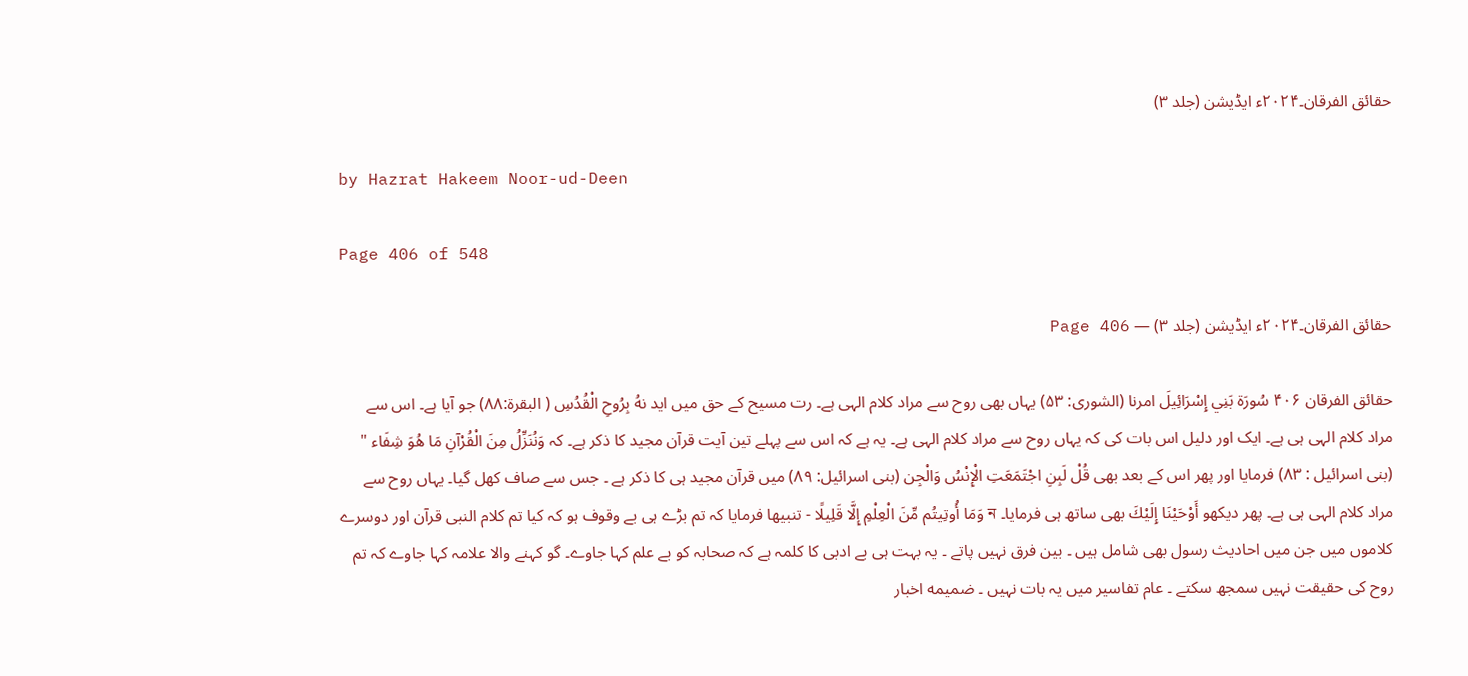حقائق الفرقان۔۲۰۲۴ء ایڈیشن (جلد ۳)

by Hazrat Hakeem Noor-ud-Deen

Page 406 of 548

حقائق الفرقان۔۲۰۲۴ء ایڈیشن (جلد ۳) — Page 406

حقائق الفرقان ۴۰۶ سُورَة بَنِي إِسْرَائِيلَ امرنا (الشوری: ۵۳) یہاں بھی روح سے مراد کلام الہی ہے۔ رت مسیح کے حق میں اید نهُ بِرُوحِ الْقُدُسِ ( البقرۃ:۸۸) جو آیا ہے۔ اس سے مراد کلام الہی ہی ہے۔ ایک اور دلیل اس بات کی کہ یہاں روح سے مراد کلام الہی ہے۔ یہ ہے کہ اس سے پہلے تین آیت قرآن مجید کا ذکر ہے۔ کہ وَنُنَزِّلُ مِنَ الْقُرْآنِ مَا هُوَ شِفَاء " (بنی اسرائیل : ۸۳) فرمایا اور پھر اس کے بعد بھی قُلْ لَبِنِ اجْتَمَعَتِ الْإِنْسُ وَالْجِن (بنی اسرائیل: ۸۹) میں قرآن مجید ہی کا ذکر ہے ۔ جس سے صاف کھل گیا۔ یہاں روح سے مراد کلام الہی ہی ہے۔ پھر دیکھو أَوْحَيْنَا إِلَيْكَ بھی ساتھ ہی فرمایا۔ ন وَمَا أُوتِيتُم مِّنَ الْعِلْمِ إِلَّا قَلِيلًا - تنبيها فرمایا کہ تم بڑے ہی بے وقوف ہو کہ کیا تم کلام النبی قرآن اور دوسرے کلاموں میں جن میں احادیث رسول بھی شامل ہیں ۔ بین فرق نہیں پاتے ۔ یہ بہت ہی بے ادبی کا کلمہ ہے کہ صحابہ کو بے علم کہا جاوے۔ گو کہنے والا علامہ کہا جاوے کہ تم روح کی حقیقت نہیں سمجھ سکتے ۔ عام تفاسیر میں یہ بات نہیں ۔ ضمیمه اخبار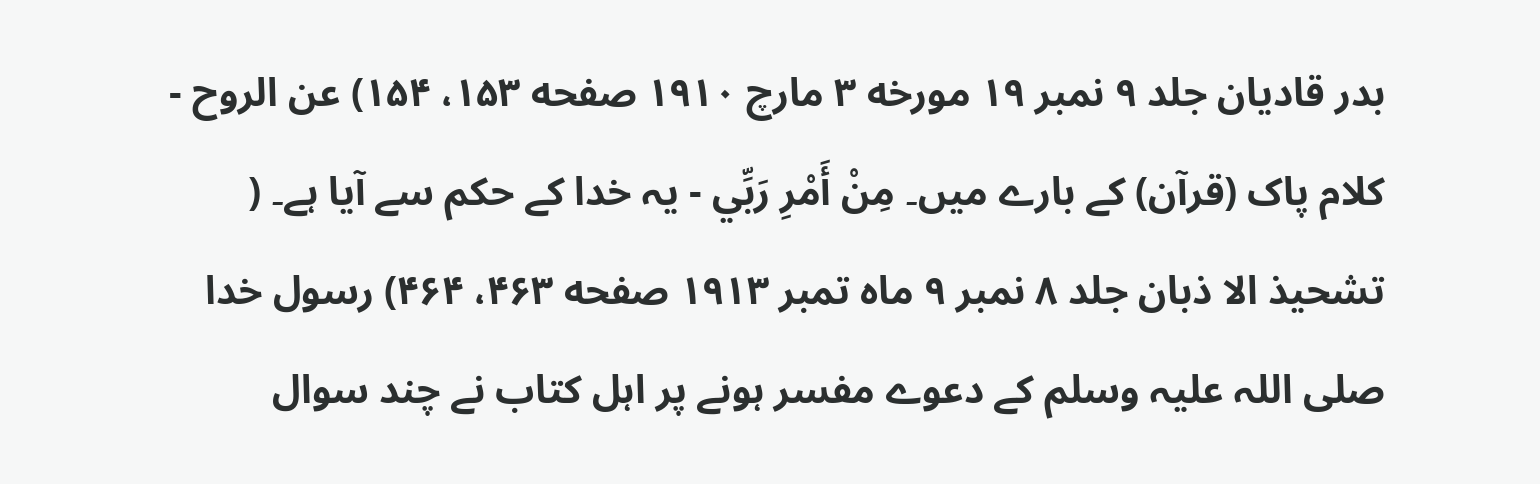بدر قادیان جلد ۹ نمبر ۱۹ مورخه ۳ مارچ ۱۹۱۰ صفحه ۱۵۳، ۱۵۴) عن الروح - کلام پاک (قرآن) کے بارے میں۔ مِنْ أَمْرِ رَبِّي - یہ خدا کے حکم سے آیا ہے۔ ( تشحیذ الا ذبان جلد ۸ نمبر ۹ ماه تمبر ۱۹۱۳ صفحه ۴۶۳، ۴۶۴) رسول خدا صلی اللہ علیہ وسلم کے دعوے مفسر ہونے پر اہل کتاب نے چند سوال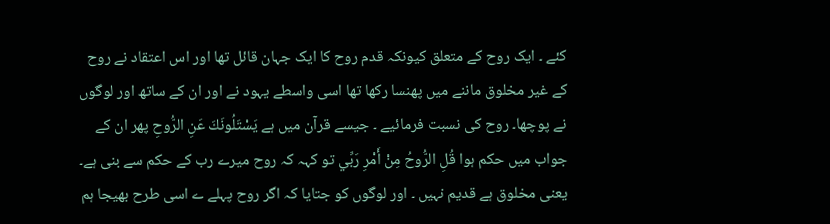کئے ۔ ایک روح کے متعلق کیونکہ قدم روح کا ایک جہان قائل تھا اور اس اعتقاد نے روح کے غیر مخلوق ماننے میں پھنسا رکھا تھا اسی واسطے یہود نے اور ان کے ساتھ اور لوگوں نے پوچھا۔ روح کی نسبت فرمائیے ۔ جیسے قرآن میں ہے يَسْتَلُونَكَ عَنِ الرُّوحِ پھر ان کے جواب میں حکم ہوا قُلِ الرُّوحُ مِنْ أَمْرِ رَبِّي تو کہہ کہ روح میرے رب کے حکم سے بنی ہے۔ یعنی مخلوق ہے قدیم نہیں ۔ اور لوگوں کو جتایا کہ اگر روح پہلے ے اسی طرح بھیجا ہم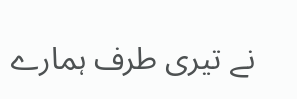نے تیری طرف ہمارے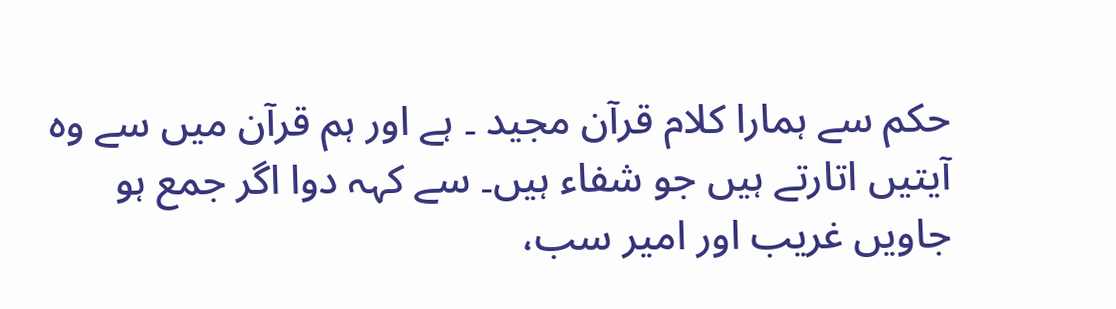حکم سے ہمارا کلام قرآن مجید ۔ ہے اور ہم قرآن میں سے وہ آیتیں اتارتے ہیں جو شفاء ہیں۔ سے کہہ دوا اگر جمع ہو جاویں غریب اور امیر سب،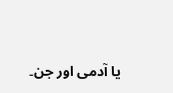یا آدمی اور جن۔